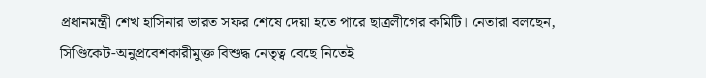প্রধানমন্ত্রী শেখ হাসিনার ভারত সফর শেষে দেয়া হতে পারে ছাত্রলীগের কমিটি। নেতারা বলছেন, সিণ্ডিকেট-অনুপ্রবেশকারীমুক্ত বিশুদ্ধ নেতৃত্ব বেছে নিতেই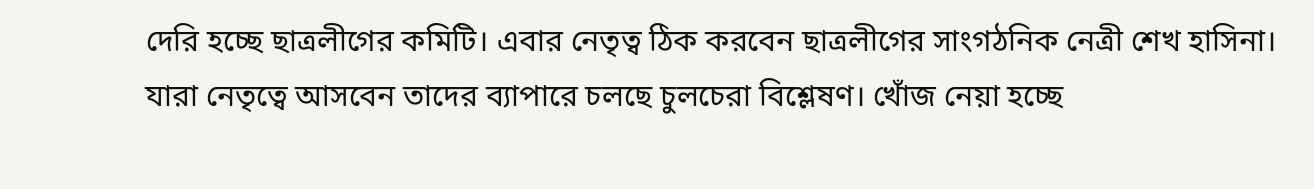দেরি হচ্ছে ছাত্রলীগের কমিটি। এবার নেতৃত্ব ঠিক করবেন ছাত্রলীগের সাংগঠনিক নেত্রী শেখ হাসিনা।
যারা নেতৃত্বে আসবেন তাদের ব্যাপারে চলছে চুলচেরা বিশ্লেষণ। খোঁজ নেয়া হচ্ছে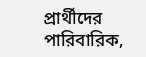প্রার্থীদের পারিবারিক,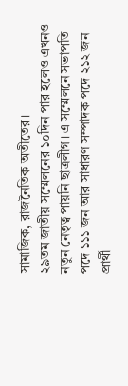সামাজিক, রাজনৈতিক অতীতের।
২৯তম জাতীয় সম্মেলনের ১০দিন পার হলেও এখনও নতুন নেতৃত্ব পায়নি ছাত্রলীগ। এ সম্মেলনে সভাপতি পদে ১১১ জন আর সাধারণ সম্পাদক পদে ২১২ জন প্রার্থী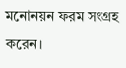মনোনয়ন ফরম সংগ্রহ করেন।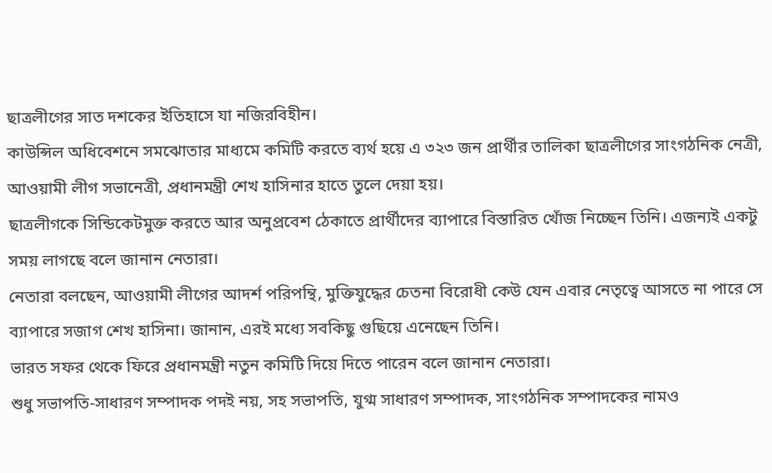ছাত্রলীগের সাত দশকের ইতিহাসে যা নজিরবিহীন।
কাউন্সিল অধিবেশনে সমঝোতার মাধ্যমে কমিটি করতে ব্যর্থ হয়ে এ ৩২৩ জন প্রার্থীর তালিকা ছাত্রলীগের সাংগঠনিক নেত্রী, আওয়ামী লীগ সভানেত্রী, প্রধানমন্ত্রী শেখ হাসিনার হাতে তুলে দেয়া হয়।
ছাত্রলীগকে সিন্ডিকেটমুক্ত করতে আর অনুপ্রবেশ ঠেকাতে প্রার্থীদের ব্যাপারে বিস্তারিত খোঁজ নিচ্ছেন তিনি। এজন্যই একটু সময় লাগছে বলে জানান নেতারা।
নেতারা বলছেন, আওয়ামী লীগের আদর্শ পরিপন্থি, মুক্তিযুদ্ধের চেতনা বিরোধী কেউ যেন এবার নেতৃত্বে আসতে না পারে সে ব্যাপারে সজাগ শেখ হাসিনা। জানান, এরই মধ্যে সবকিছু গুছিয়ে এনেছেন তিনি।
ভারত সফর থেকে ফিরে প্রধানমন্ত্রী নতুন কমিটি দিয়ে দিতে পারেন বলে জানান নেতারা।
শুধু সভাপতি-সাধারণ সম্পাদক পদই নয়, সহ সভাপতি, যুগ্ম সাধারণ সম্পাদক, সাংগঠনিক সম্পাদকের নামও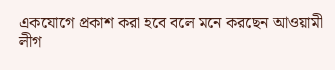একযোগে প্রকাশ করা হবে বলে মনে করছেন আওয়ামী লীগ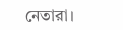নেতারা।